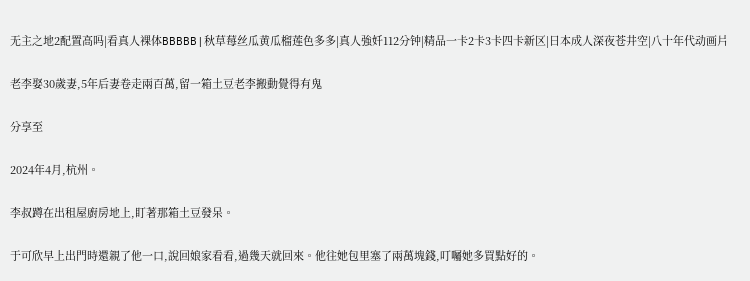无主之地2配置高吗|看真人裸体BBBBB|秋草莓丝瓜黄瓜榴莲色多多|真人強奷112分钟|精品一卡2卡3卡四卡新区|日本成人深夜苍井空|八十年代动画片

老李娶30歲妻,5年后妻卷走兩百萬,留一箱土豆老李搬動覺得有鬼

分享至

2024年4月,杭州。

李叔蹲在出租屋廚房地上,盯著那箱土豆發呆。

于可欣早上出門時還親了他一口,說回娘家看看,過幾天就回來。他往她包里塞了兩萬塊錢,叮囑她多買點好的。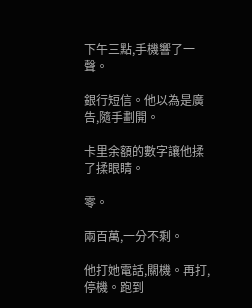下午三點,手機響了一聲。

銀行短信。他以為是廣告,隨手劃開。

卡里余額的數字讓他揉了揉眼睛。

零。

兩百萬,一分不剩。

他打她電話,關機。再打,停機。跑到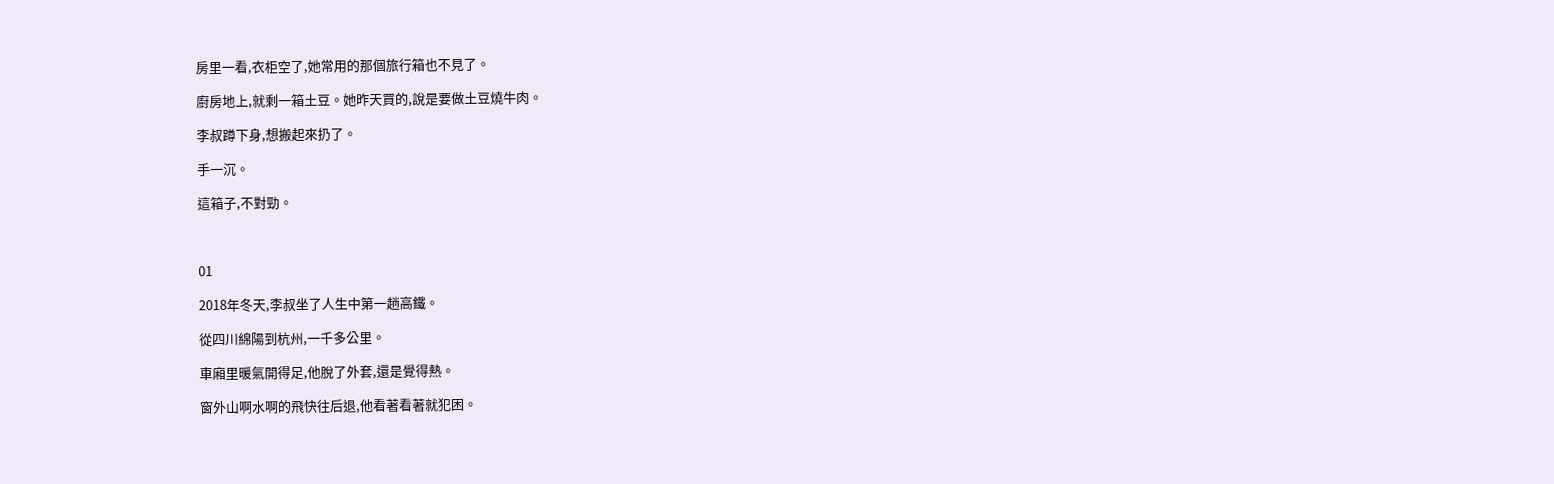房里一看,衣柜空了,她常用的那個旅行箱也不見了。

廚房地上,就剩一箱土豆。她昨天買的,說是要做土豆燒牛肉。

李叔蹲下身,想搬起來扔了。

手一沉。

這箱子,不對勁。



01

2018年冬天,李叔坐了人生中第一趟高鐵。

從四川綿陽到杭州,一千多公里。

車廂里暖氣開得足,他脫了外套,還是覺得熱。

窗外山啊水啊的飛快往后退,他看著看著就犯困。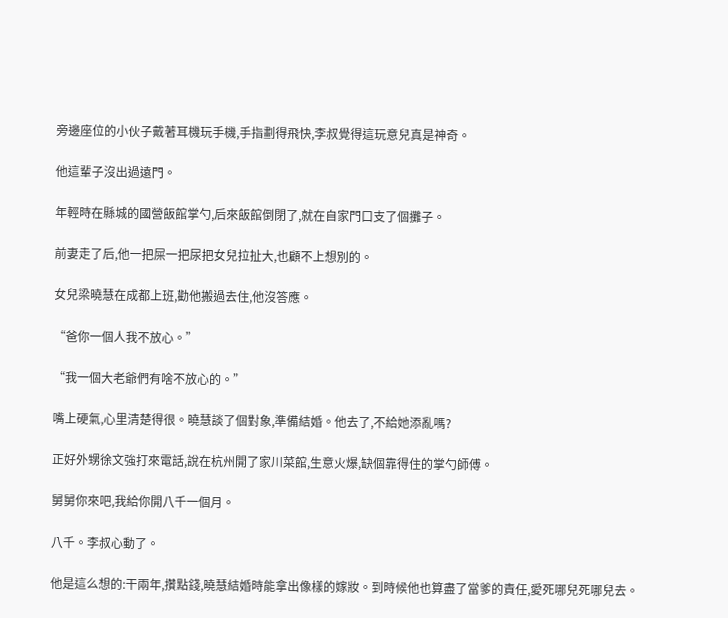旁邊座位的小伙子戴著耳機玩手機,手指劃得飛快,李叔覺得這玩意兒真是神奇。

他這輩子沒出過遠門。

年輕時在縣城的國營飯館掌勺,后來飯館倒閉了,就在自家門口支了個攤子。

前妻走了后,他一把屎一把尿把女兒拉扯大,也顧不上想別的。

女兒梁曉慧在成都上班,勸他搬過去住,他沒答應。

“爸你一個人我不放心。”

“我一個大老爺們有啥不放心的。”

嘴上硬氣,心里清楚得很。曉慧談了個對象,準備結婚。他去了,不給她添亂嗎?

正好外甥徐文強打來電話,說在杭州開了家川菜館,生意火爆,缺個靠得住的掌勺師傅。

舅舅你來吧,我給你開八千一個月。

八千。李叔心動了。

他是這么想的:干兩年,攢點錢,曉慧結婚時能拿出像樣的嫁妝。到時候他也算盡了當爹的責任,愛死哪兒死哪兒去。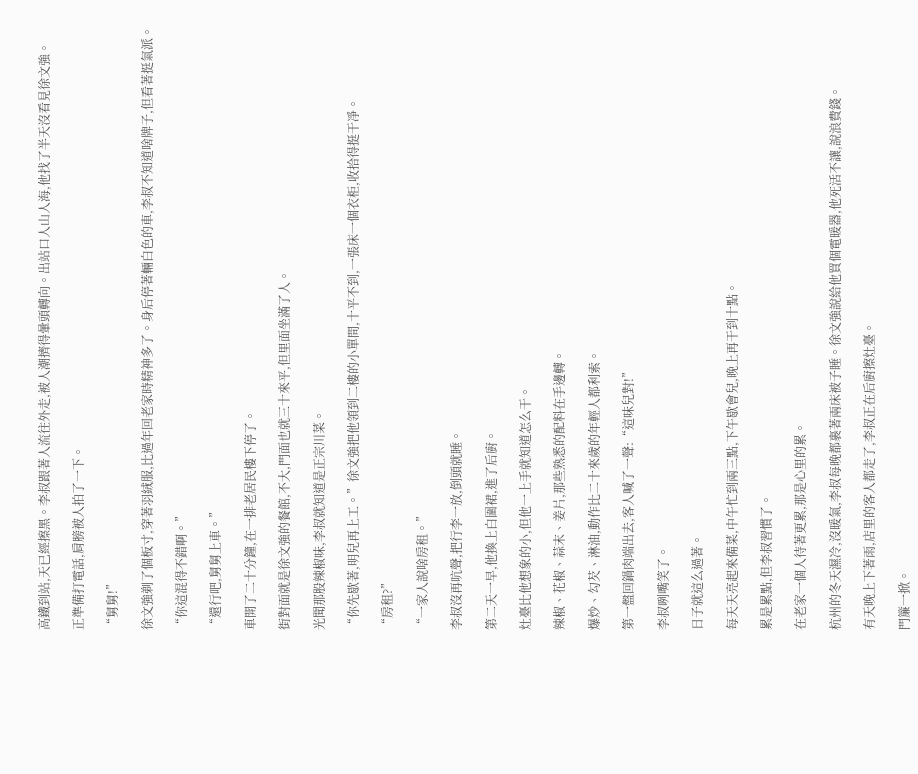高鐵到站,天已經擦黑。李叔跟著人流往外走,被人潮擠得暈頭轉向。出站口人山人海,他找了半天沒看見徐文強。

正準備打電話,肩膀被人拍了一下。

“舅舅!”

徐文強剃了個板寸,穿著羽絨服,比過年回老家時精神多了。身后停著輛白色的車,李叔不知道啥牌子,但看著挺氣派。

“你這混得不錯啊。”

“還行吧,舅舅上車。”

車開了二十分鐘,在一排老居民樓下停了。

街對面就是徐文強的餐館,不大,門面也就三十來平,但里面坐滿了人。

光聞那股辣椒味,李叔就知道是正宗川菜。

“你先歇著,明兒再上工。”徐文強把他領到二樓的小單間,十平不到,一張床一個衣柜,收拾得挺干凈。

“房租?”

“一家人說啥房租。”

李叔沒再吭聲,把行李一放,倒頭就睡。

第二天一早,他換上白圍裙,進了后廚。

灶臺比他想象的小,但他一上手就知道怎么干。

辣椒、花椒、蒜末、姜片,那些熟悉的配料在手邊轉。

爆炒、勾芡、淋油,動作比二十來歲的年輕人都利索。

第一盤回鍋肉端出去,客人喊了一聲:“這味兒對!”

李叔咧嘴笑了。

日子就這么過著。

每天天亮起來備菜,中午忙到兩三點,下午歇會兒,晚上再干到十點。

累是累點,但李叔習慣了。

在老家一個人待著更累,那是心里的累。

杭州的冬天濕冷,沒暖氣,李叔每晚都裹著兩床被子睡。徐文強說給他買個電暖器,他死活不讓,說浪費錢。

有天晚上下著雨,店里的客人都走了,李叔正在后廚擦灶臺。

門簾一掀。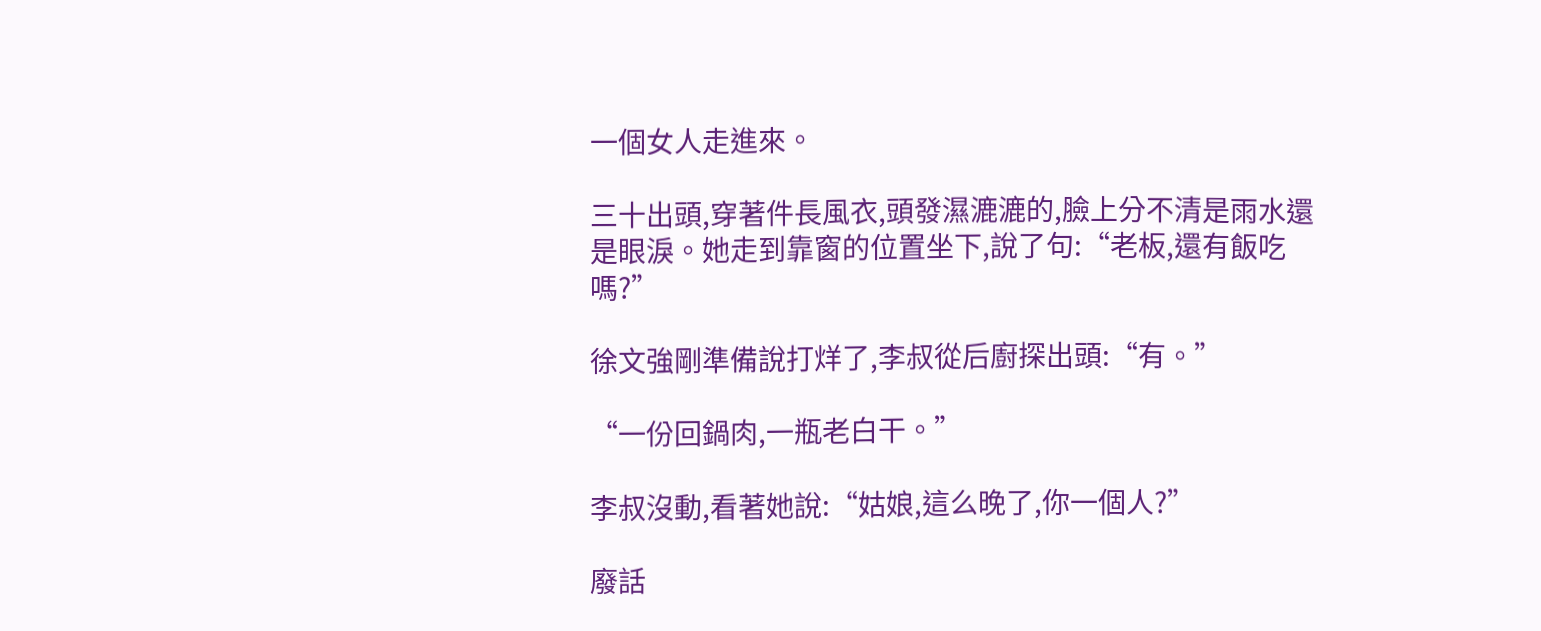一個女人走進來。

三十出頭,穿著件長風衣,頭發濕漉漉的,臉上分不清是雨水還是眼淚。她走到靠窗的位置坐下,說了句:“老板,還有飯吃嗎?”

徐文強剛準備說打烊了,李叔從后廚探出頭:“有。”

“一份回鍋肉,一瓶老白干。”

李叔沒動,看著她說:“姑娘,這么晚了,你一個人?”

廢話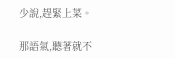少說,趕緊上菜。

那語氣,聽著就不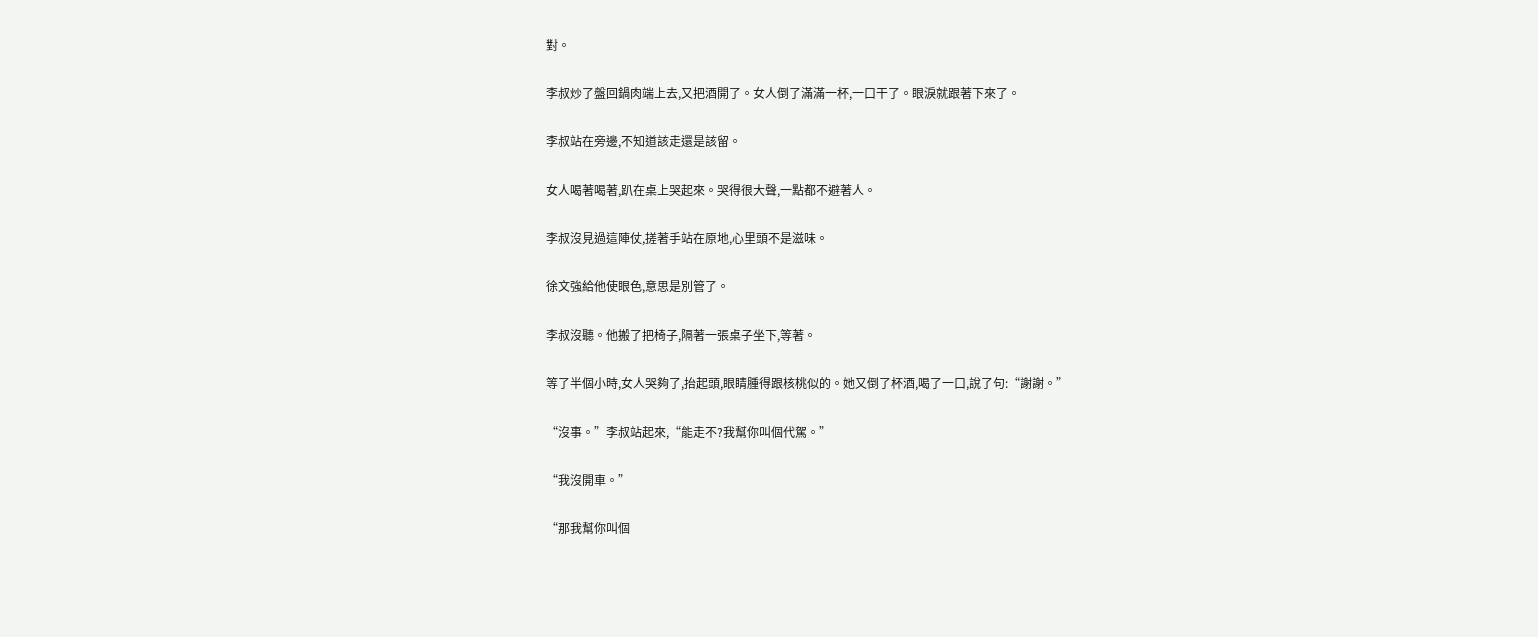對。

李叔炒了盤回鍋肉端上去,又把酒開了。女人倒了滿滿一杯,一口干了。眼淚就跟著下來了。

李叔站在旁邊,不知道該走還是該留。

女人喝著喝著,趴在桌上哭起來。哭得很大聲,一點都不避著人。

李叔沒見過這陣仗,搓著手站在原地,心里頭不是滋味。

徐文強給他使眼色,意思是別管了。

李叔沒聽。他搬了把椅子,隔著一張桌子坐下,等著。

等了半個小時,女人哭夠了,抬起頭,眼睛腫得跟核桃似的。她又倒了杯酒,喝了一口,說了句:“謝謝。”

“沒事。”李叔站起來,“能走不?我幫你叫個代駕。”

“我沒開車。”

“那我幫你叫個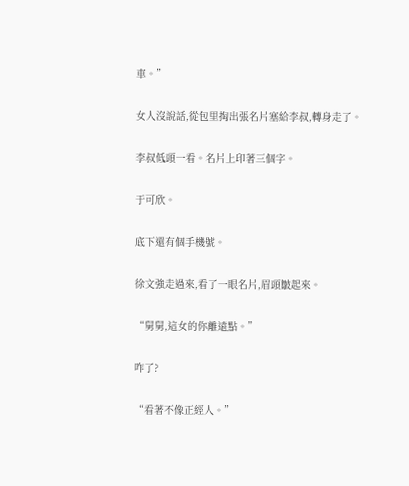車。”

女人沒說話,從包里掏出張名片塞給李叔,轉身走了。

李叔低頭一看。名片上印著三個字。

于可欣。

底下還有個手機號。

徐文強走過來,看了一眼名片,眉頭皺起來。

“舅舅,這女的你離遠點。”

咋了?

“看著不像正經人。”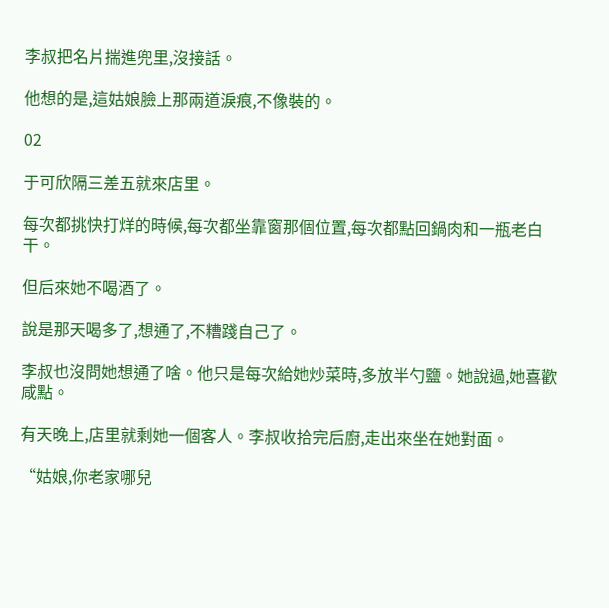李叔把名片揣進兜里,沒接話。

他想的是,這姑娘臉上那兩道淚痕,不像裝的。

02

于可欣隔三差五就來店里。

每次都挑快打烊的時候,每次都坐靠窗那個位置,每次都點回鍋肉和一瓶老白干。

但后來她不喝酒了。

說是那天喝多了,想通了,不糟踐自己了。

李叔也沒問她想通了啥。他只是每次給她炒菜時,多放半勺鹽。她說過,她喜歡咸點。

有天晚上,店里就剩她一個客人。李叔收拾完后廚,走出來坐在她對面。

“姑娘,你老家哪兒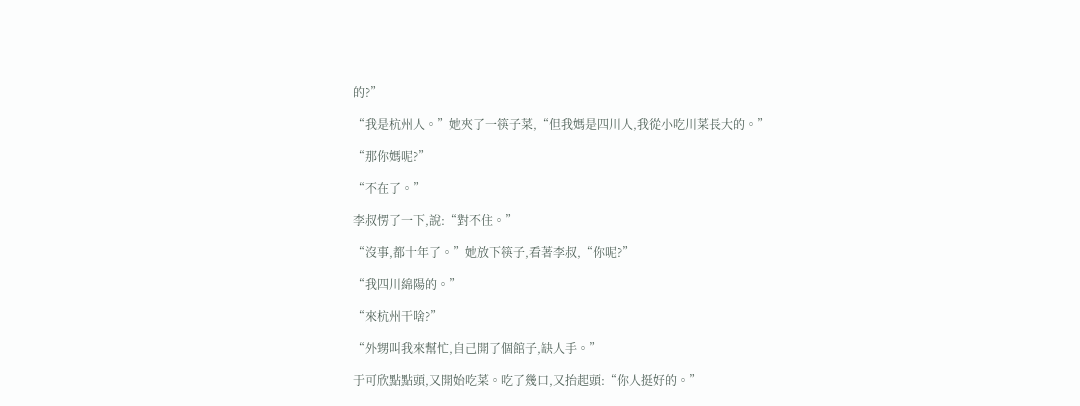的?”

“我是杭州人。”她夾了一筷子菜,“但我媽是四川人,我從小吃川菜長大的。”

“那你媽呢?”

“不在了。”

李叔愣了一下,說:“對不住。”

“沒事,都十年了。”她放下筷子,看著李叔,“你呢?”

“我四川綿陽的。”

“來杭州干啥?”

“外甥叫我來幫忙,自己開了個館子,缺人手。”

于可欣點點頭,又開始吃菜。吃了幾口,又抬起頭:“你人挺好的。”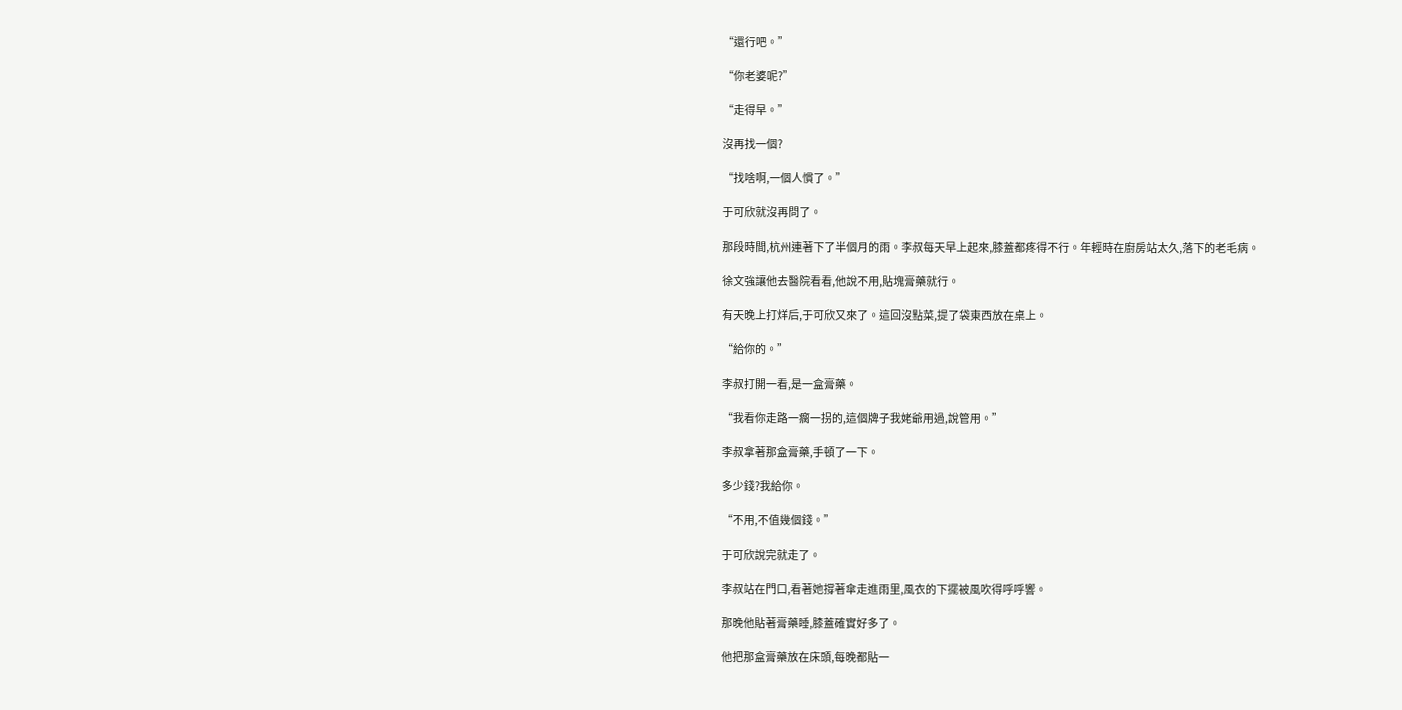“還行吧。”

“你老婆呢?”

“走得早。”

沒再找一個?

“找啥啊,一個人慣了。”

于可欣就沒再問了。

那段時間,杭州連著下了半個月的雨。李叔每天早上起來,膝蓋都疼得不行。年輕時在廚房站太久,落下的老毛病。

徐文強讓他去醫院看看,他說不用,貼塊膏藥就行。

有天晚上打烊后,于可欣又來了。這回沒點菜,提了袋東西放在桌上。

“給你的。”

李叔打開一看,是一盒膏藥。

“我看你走路一瘸一拐的,這個牌子我姥爺用過,說管用。”

李叔拿著那盒膏藥,手頓了一下。

多少錢?我給你。

“不用,不值幾個錢。”

于可欣說完就走了。

李叔站在門口,看著她撐著傘走進雨里,風衣的下擺被風吹得呼呼響。

那晚他貼著膏藥睡,膝蓋確實好多了。

他把那盒膏藥放在床頭,每晚都貼一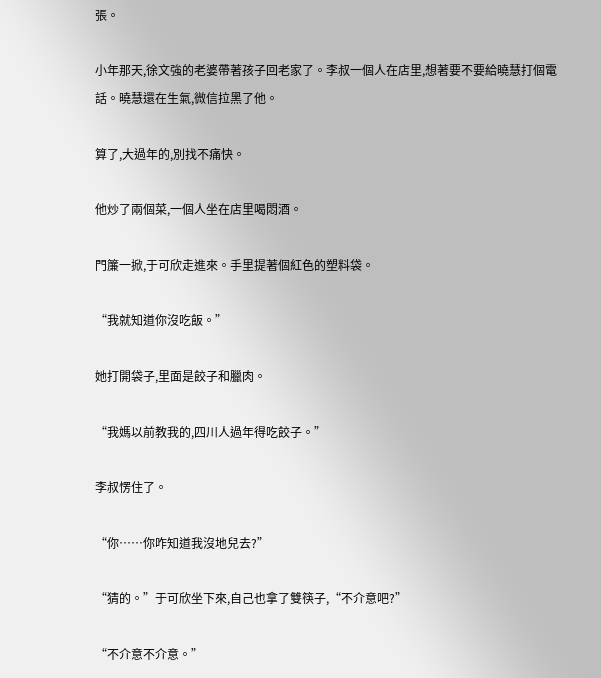張。

小年那天,徐文強的老婆帶著孩子回老家了。李叔一個人在店里,想著要不要給曉慧打個電話。曉慧還在生氣,微信拉黑了他。

算了,大過年的,別找不痛快。

他炒了兩個菜,一個人坐在店里喝悶酒。

門簾一掀,于可欣走進來。手里提著個紅色的塑料袋。

“我就知道你沒吃飯。”

她打開袋子,里面是餃子和臘肉。

“我媽以前教我的,四川人過年得吃餃子。”

李叔愣住了。

“你……你咋知道我沒地兒去?”

“猜的。”于可欣坐下來,自己也拿了雙筷子,“不介意吧?”

“不介意不介意。”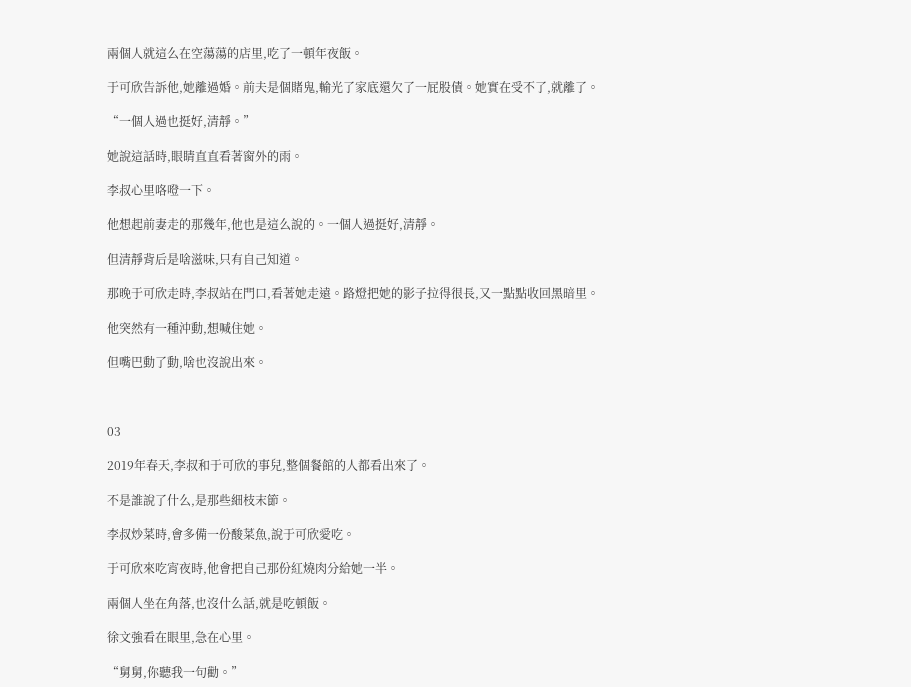兩個人就這么在空蕩蕩的店里,吃了一頓年夜飯。

于可欣告訴他,她離過婚。前夫是個賭鬼,輸光了家底還欠了一屁股債。她實在受不了,就離了。

“一個人過也挺好,清靜。”

她說這話時,眼睛直直看著窗外的雨。

李叔心里咯噔一下。

他想起前妻走的那幾年,他也是這么說的。一個人過挺好,清靜。

但清靜背后是啥滋味,只有自己知道。

那晚于可欣走時,李叔站在門口,看著她走遠。路燈把她的影子拉得很長,又一點點收回黑暗里。

他突然有一種沖動,想喊住她。

但嘴巴動了動,啥也沒說出來。



03

2019年春天,李叔和于可欣的事兒,整個餐館的人都看出來了。

不是誰說了什么,是那些細枝末節。

李叔炒菜時,會多備一份酸菜魚,說于可欣愛吃。

于可欣來吃宵夜時,他會把自己那份紅燒肉分給她一半。

兩個人坐在角落,也沒什么話,就是吃頓飯。

徐文強看在眼里,急在心里。

“舅舅,你聽我一句勸。”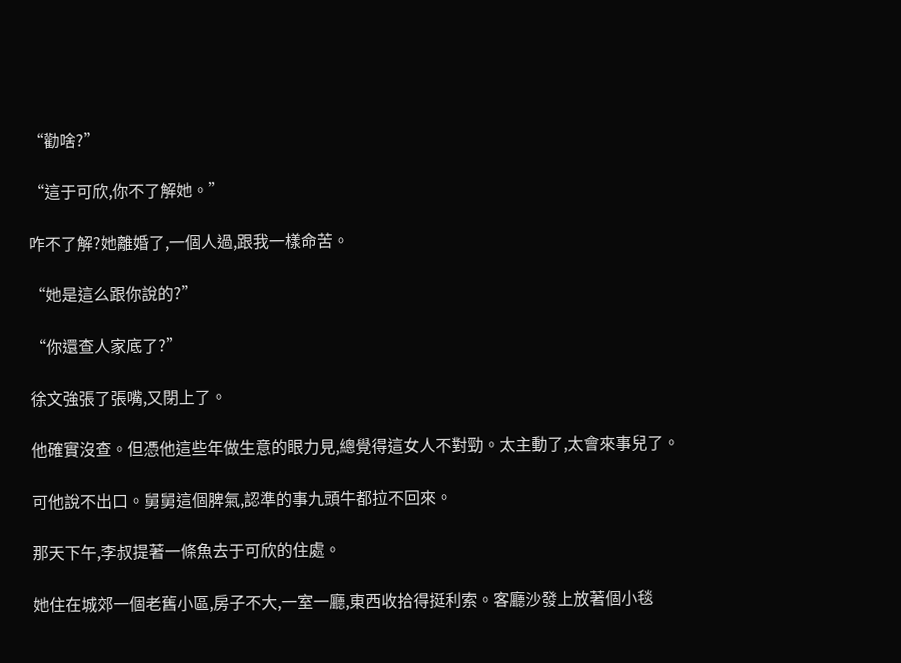“勸啥?”

“這于可欣,你不了解她。”

咋不了解?她離婚了,一個人過,跟我一樣命苦。

“她是這么跟你說的?”

“你還查人家底了?”

徐文強張了張嘴,又閉上了。

他確實沒查。但憑他這些年做生意的眼力見,總覺得這女人不對勁。太主動了,太會來事兒了。

可他說不出口。舅舅這個脾氣,認準的事九頭牛都拉不回來。

那天下午,李叔提著一條魚去于可欣的住處。

她住在城郊一個老舊小區,房子不大,一室一廳,東西收拾得挺利索。客廳沙發上放著個小毯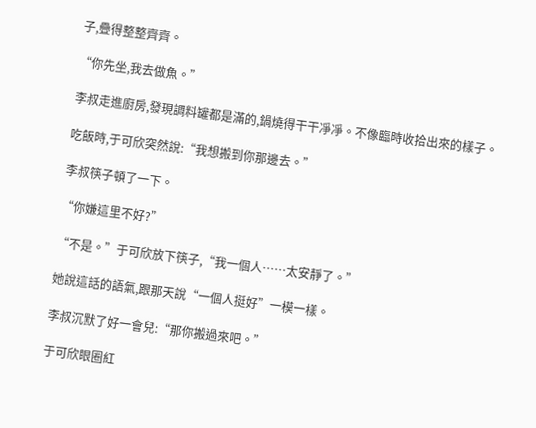子,疊得整整齊齊。

“你先坐,我去做魚。”

李叔走進廚房,發現調料罐都是滿的,鍋燒得干干凈凈。不像臨時收拾出來的樣子。

吃飯時,于可欣突然說:“我想搬到你那邊去。”

李叔筷子頓了一下。

“你嫌這里不好?”

“不是。”于可欣放下筷子,“我一個人……太安靜了。”

她說這話的語氣,跟那天說“一個人挺好”一模一樣。

李叔沉默了好一會兒:“那你搬過來吧。”

于可欣眼圈紅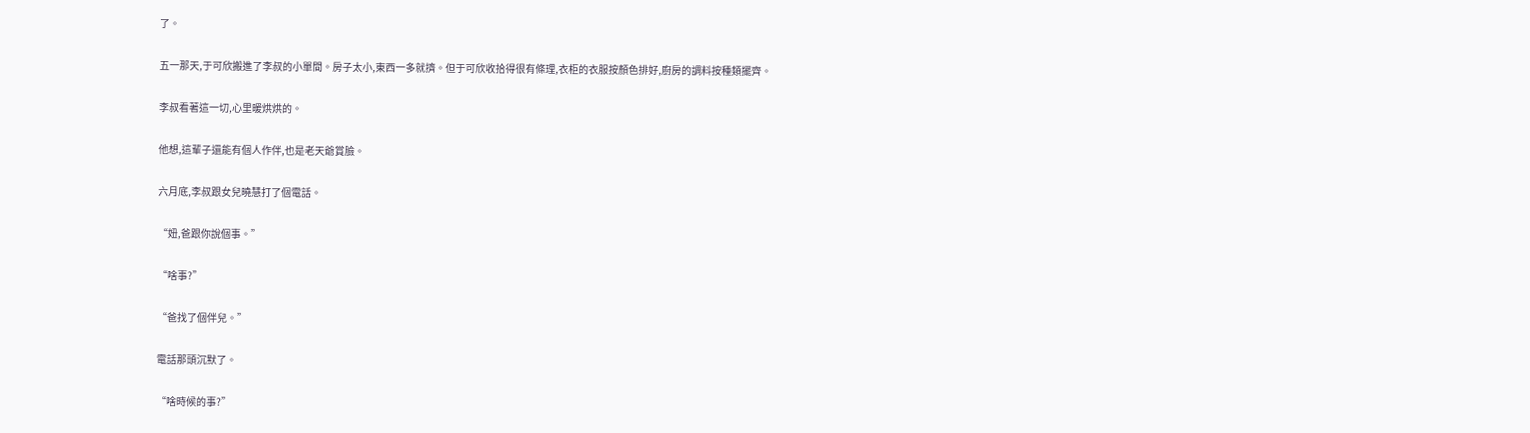了。

五一那天,于可欣搬進了李叔的小單間。房子太小,東西一多就擠。但于可欣收拾得很有條理,衣柜的衣服按顏色排好,廚房的調料按種類擺齊。

李叔看著這一切,心里暖烘烘的。

他想,這輩子還能有個人作伴,也是老天爺賞臉。

六月底,李叔跟女兒曉慧打了個電話。

“妞,爸跟你說個事。”

“啥事?”

“爸找了個伴兒。”

電話那頭沉默了。

“啥時候的事?”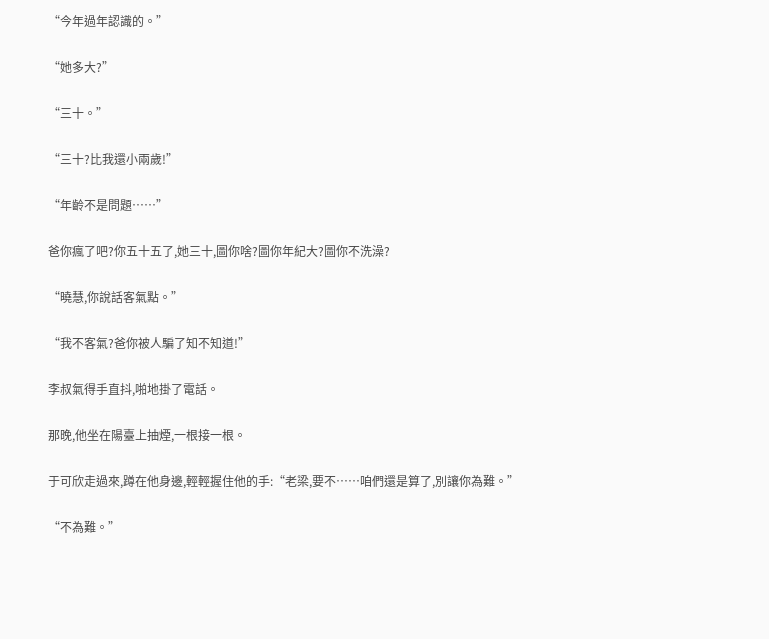“今年過年認識的。”

“她多大?”

“三十。”

“三十?比我還小兩歲!”

“年齡不是問題……”

爸你瘋了吧?你五十五了,她三十,圖你啥?圖你年紀大?圖你不洗澡?

“曉慧,你說話客氣點。”

“我不客氣?爸你被人騙了知不知道!”

李叔氣得手直抖,啪地掛了電話。

那晚,他坐在陽臺上抽煙,一根接一根。

于可欣走過來,蹲在他身邊,輕輕握住他的手:“老梁,要不……咱們還是算了,別讓你為難。”

“不為難。”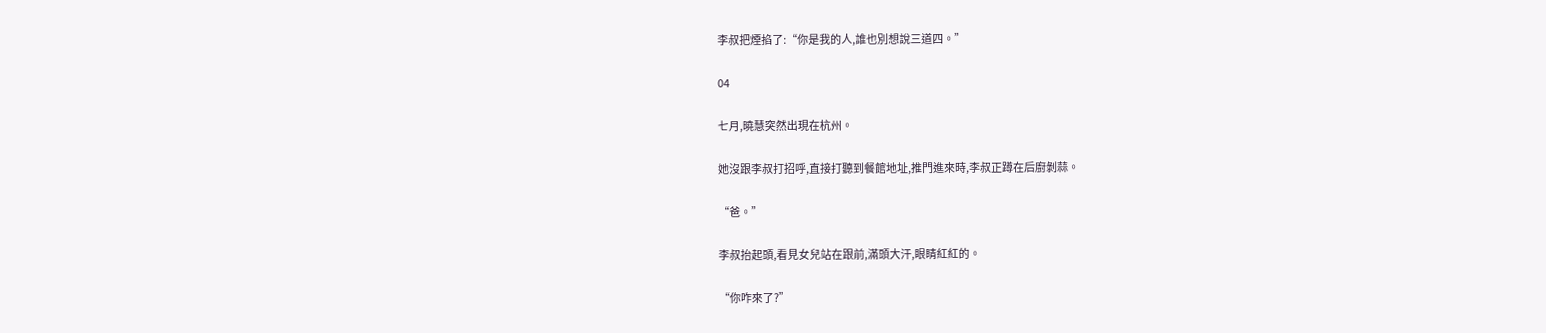李叔把煙掐了:“你是我的人,誰也別想說三道四。”

04

七月,曉慧突然出現在杭州。

她沒跟李叔打招呼,直接打聽到餐館地址,推門進來時,李叔正蹲在后廚剝蒜。

“爸。”

李叔抬起頭,看見女兒站在跟前,滿頭大汗,眼睛紅紅的。

“你咋來了?”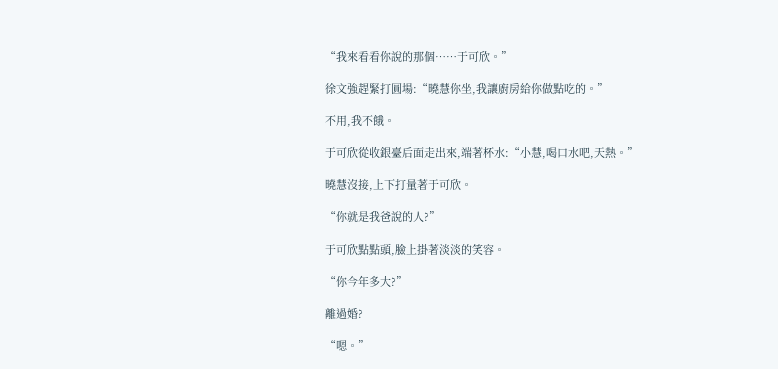“我來看看你說的那個……于可欣。”

徐文強趕緊打圓場:“曉慧你坐,我讓廚房給你做點吃的。”

不用,我不餓。

于可欣從收銀臺后面走出來,端著杯水:“小慧,喝口水吧,天熱。”

曉慧沒接,上下打量著于可欣。

“你就是我爸說的人?”

于可欣點點頭,臉上掛著淡淡的笑容。

“你今年多大?”

離過婚?

“嗯。”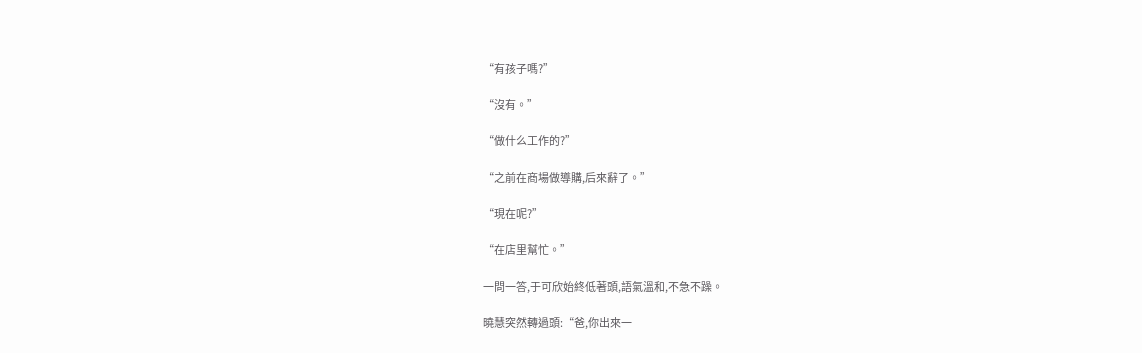“有孩子嗎?”

“沒有。”

“做什么工作的?”

“之前在商場做導購,后來辭了。”

“現在呢?”

“在店里幫忙。”

一問一答,于可欣始終低著頭,語氣溫和,不急不躁。

曉慧突然轉過頭:“爸,你出來一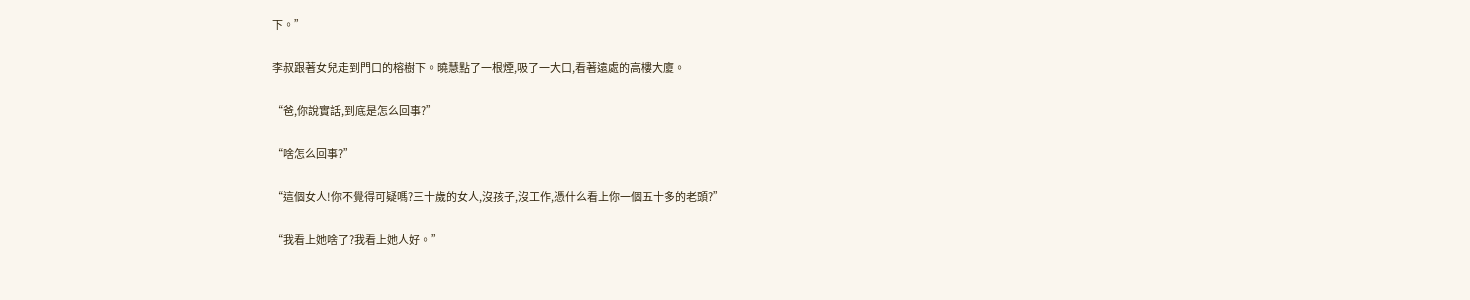下。”

李叔跟著女兒走到門口的榕樹下。曉慧點了一根煙,吸了一大口,看著遠處的高樓大廈。

“爸,你說實話,到底是怎么回事?”

“啥怎么回事?”

“這個女人!你不覺得可疑嗎?三十歲的女人,沒孩子,沒工作,憑什么看上你一個五十多的老頭?”

“我看上她啥了?我看上她人好。”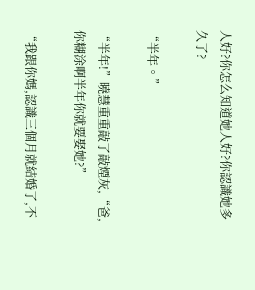人好?你怎么知道她人好?你認識她多久了?

“半年。”

“半年!”曉慧重重敲了敲煙灰,“爸,你糊涂啊半年你就要娶她?”

“我跟你媽,認識三個月就結婚了,不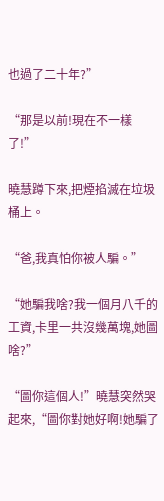也過了二十年?”

“那是以前!現在不一樣了!”

曉慧蹲下來,把煙掐滅在垃圾桶上。

“爸,我真怕你被人騙。”

“她騙我啥?我一個月八千的工資,卡里一共沒幾萬塊,她圖啥?”

“圖你這個人!”曉慧突然哭起來,“圖你對她好啊!她騙了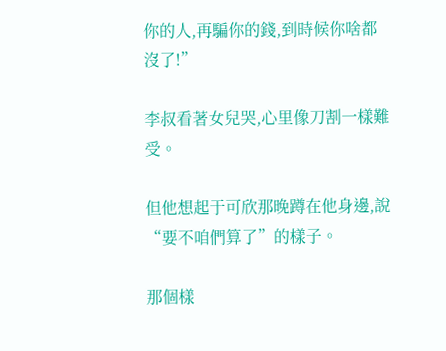你的人,再騙你的錢,到時候你啥都沒了!”

李叔看著女兒哭,心里像刀割一樣難受。

但他想起于可欣那晚蹲在他身邊,說“要不咱們算了”的樣子。

那個樣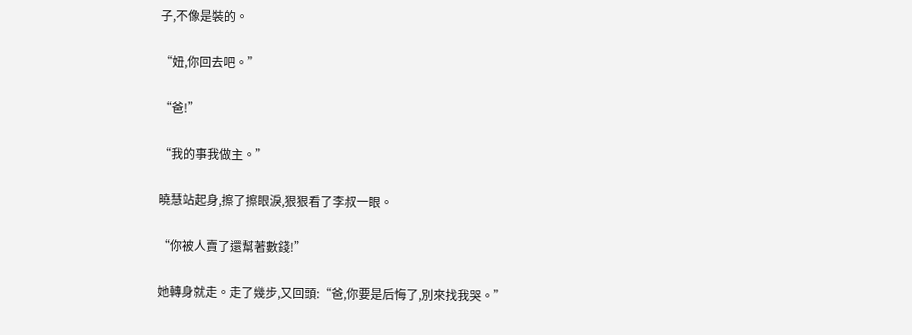子,不像是裝的。

“妞,你回去吧。”

“爸!”

“我的事我做主。”

曉慧站起身,擦了擦眼淚,狠狠看了李叔一眼。

“你被人賣了還幫著數錢!”

她轉身就走。走了幾步,又回頭:“爸,你要是后悔了,別來找我哭。”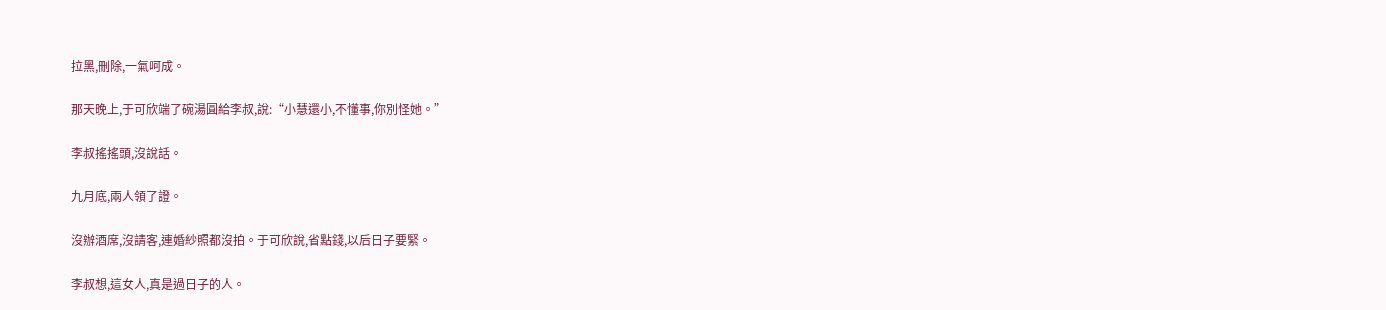拉黑,刪除,一氣呵成。

那天晚上,于可欣端了碗湯圓給李叔,說:“小慧還小,不懂事,你別怪她。”

李叔搖搖頭,沒說話。

九月底,兩人領了證。

沒辦酒席,沒請客,連婚紗照都沒拍。于可欣說,省點錢,以后日子要緊。

李叔想,這女人,真是過日子的人。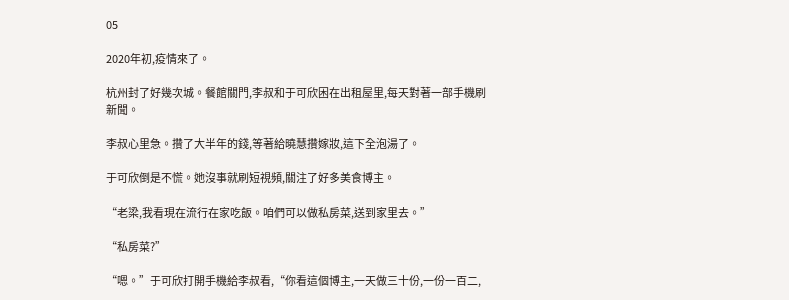05

2020年初,疫情來了。

杭州封了好幾次城。餐館關門,李叔和于可欣困在出租屋里,每天對著一部手機刷新聞。

李叔心里急。攢了大半年的錢,等著給曉慧攢嫁妝,這下全泡湯了。

于可欣倒是不慌。她沒事就刷短視頻,關注了好多美食博主。

“老梁,我看現在流行在家吃飯。咱們可以做私房菜,送到家里去。”

“私房菜?”

“嗯。”于可欣打開手機給李叔看,“你看這個博主,一天做三十份,一份一百二,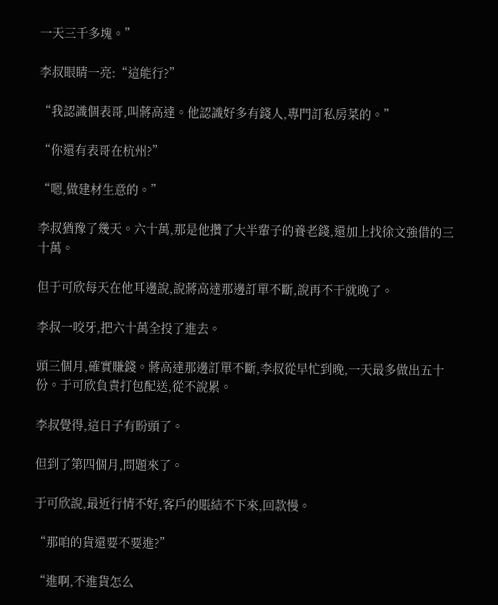一天三千多塊。”

李叔眼睛一亮:“這能行?”

“我認識個表哥,叫蔣高達。他認識好多有錢人,專門訂私房菜的。”

“你還有表哥在杭州?”

“嗯,做建材生意的。”

李叔猶豫了幾天。六十萬,那是他攢了大半輩子的養老錢,還加上找徐文強借的三十萬。

但于可欣每天在他耳邊說,說蔣高達那邊訂單不斷,說再不干就晚了。

李叔一咬牙,把六十萬全投了進去。

頭三個月,確實賺錢。蔣高達那邊訂單不斷,李叔從早忙到晚,一天最多做出五十份。于可欣負責打包配送,從不說累。

李叔覺得,這日子有盼頭了。

但到了第四個月,問題來了。

于可欣說,最近行情不好,客戶的賬結不下來,回款慢。

“那咱的貨還要不要進?”

“進啊,不進貨怎么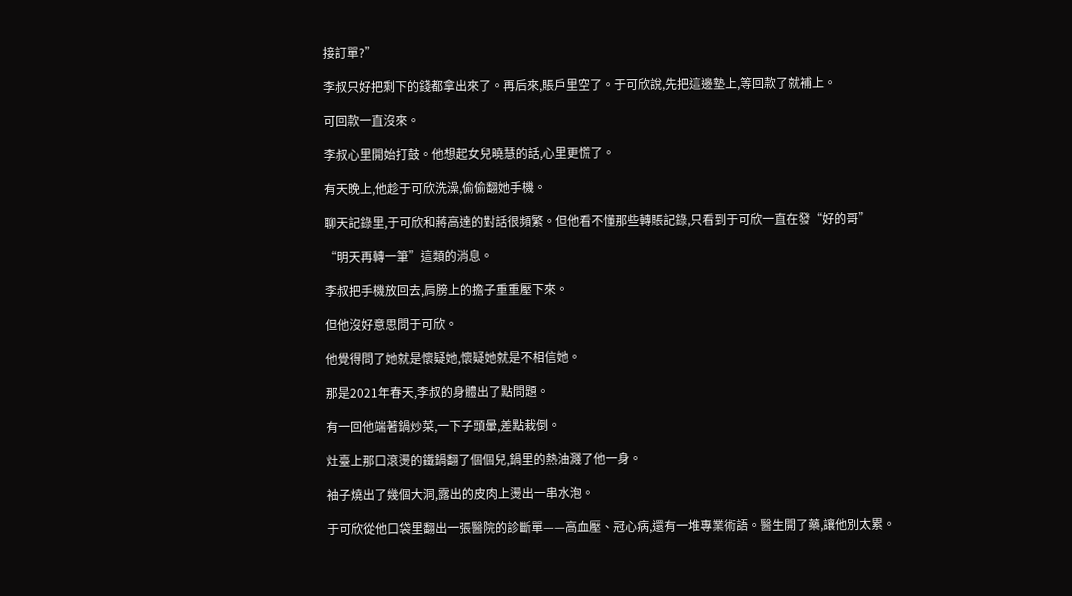接訂單?”

李叔只好把剩下的錢都拿出來了。再后來,賬戶里空了。于可欣說,先把這邊墊上,等回款了就補上。

可回款一直沒來。

李叔心里開始打鼓。他想起女兒曉慧的話,心里更慌了。

有天晚上,他趁于可欣洗澡,偷偷翻她手機。

聊天記錄里,于可欣和蔣高達的對話很頻繁。但他看不懂那些轉賬記錄,只看到于可欣一直在發“好的哥”

“明天再轉一筆”這類的消息。

李叔把手機放回去,肩膀上的擔子重重壓下來。

但他沒好意思問于可欣。

他覺得問了她就是懷疑她,懷疑她就是不相信她。

那是2021年春天,李叔的身體出了點問題。

有一回他端著鍋炒菜,一下子頭暈,差點栽倒。

灶臺上那口滾燙的鐵鍋翻了個個兒,鍋里的熱油濺了他一身。

袖子燒出了幾個大洞,露出的皮肉上燙出一串水泡。

于可欣從他口袋里翻出一張醫院的診斷單——高血壓、冠心病,還有一堆專業術語。醫生開了藥,讓他別太累。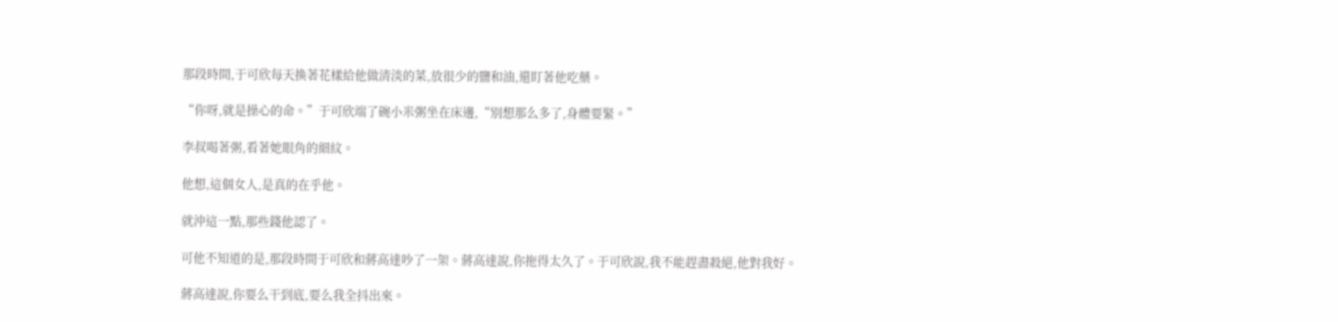那段時間,于可欣每天換著花樣給他做清淡的菜,放很少的鹽和油,還盯著他吃藥。

“你呀,就是操心的命。”于可欣端了碗小米粥坐在床邊,“別想那么多了,身體要緊。”

李叔喝著粥,看著她眼角的細紋。

他想,這個女人,是真的在乎他。

就沖這一點,那些錢他認了。

可他不知道的是,那段時間于可欣和蔣高達吵了一架。蔣高達說,你拖得太久了。于可欣說,我不能趕盡殺絕,他對我好。

蔣高達說,你要么干到底,要么我全抖出來。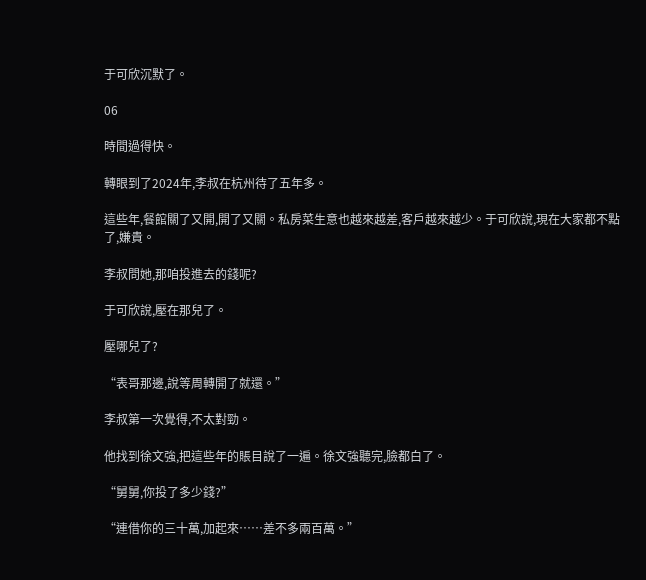于可欣沉默了。

06

時間過得快。

轉眼到了2024年,李叔在杭州待了五年多。

這些年,餐館關了又開,開了又關。私房菜生意也越來越差,客戶越來越少。于可欣說,現在大家都不點了,嫌貴。

李叔問她,那咱投進去的錢呢?

于可欣說,壓在那兒了。

壓哪兒了?

“表哥那邊,說等周轉開了就還。”

李叔第一次覺得,不太對勁。

他找到徐文強,把這些年的賬目說了一遍。徐文強聽完,臉都白了。

“舅舅,你投了多少錢?”

“連借你的三十萬,加起來……差不多兩百萬。”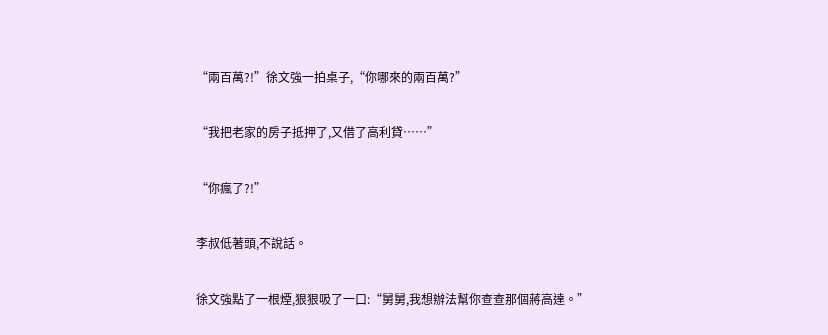“兩百萬?!”徐文強一拍桌子,“你哪來的兩百萬?”

“我把老家的房子抵押了,又借了高利貸……”

“你瘋了?!”

李叔低著頭,不說話。

徐文強點了一根煙,狠狠吸了一口:“舅舅,我想辦法幫你查查那個蔣高達。”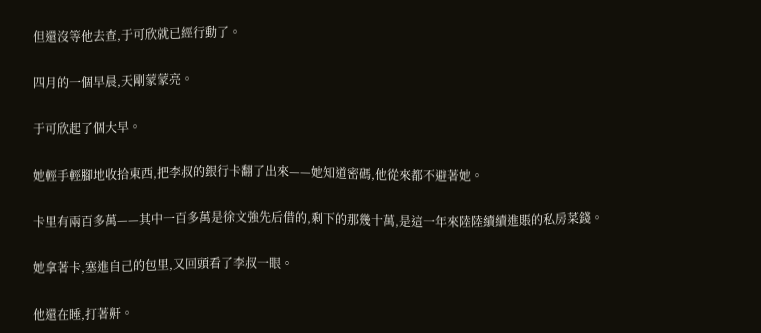但還沒等他去查,于可欣就已經行動了。

四月的一個早晨,天剛蒙蒙亮。

于可欣起了個大早。

她輕手輕腳地收拾東西,把李叔的銀行卡翻了出來——她知道密碼,他從來都不避著她。

卡里有兩百多萬——其中一百多萬是徐文強先后借的,剩下的那幾十萬,是這一年來陸陸續續進賬的私房菜錢。

她拿著卡,塞進自己的包里,又回頭看了李叔一眼。

他還在睡,打著鼾。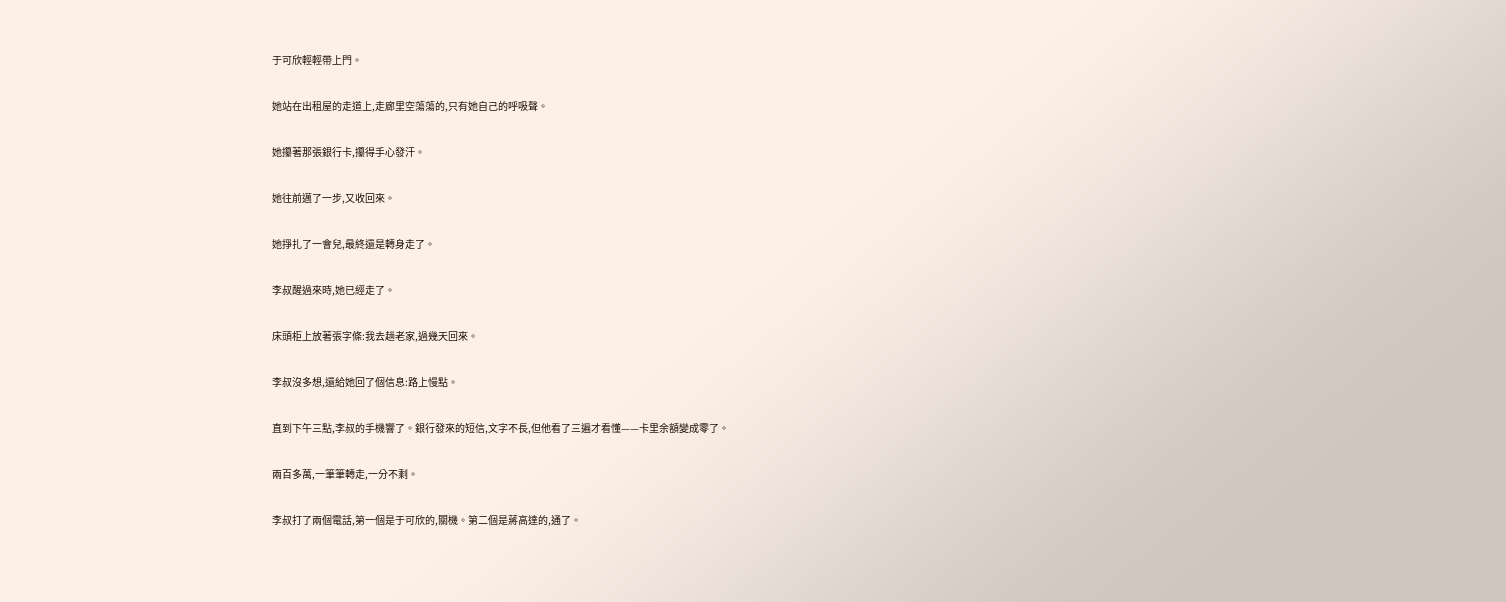于可欣輕輕帶上門。

她站在出租屋的走道上,走廊里空蕩蕩的,只有她自己的呼吸聲。

她攥著那張銀行卡,攥得手心發汗。

她往前邁了一步,又收回來。

她掙扎了一會兒,最終還是轉身走了。

李叔醒過來時,她已經走了。

床頭柜上放著張字條:我去趟老家,過幾天回來。

李叔沒多想,還給她回了個信息:路上慢點。

直到下午三點,李叔的手機響了。銀行發來的短信,文字不長,但他看了三遍才看懂——卡里余額變成零了。

兩百多萬,一筆筆轉走,一分不剩。

李叔打了兩個電話,第一個是于可欣的,關機。第二個是蔣高達的,通了。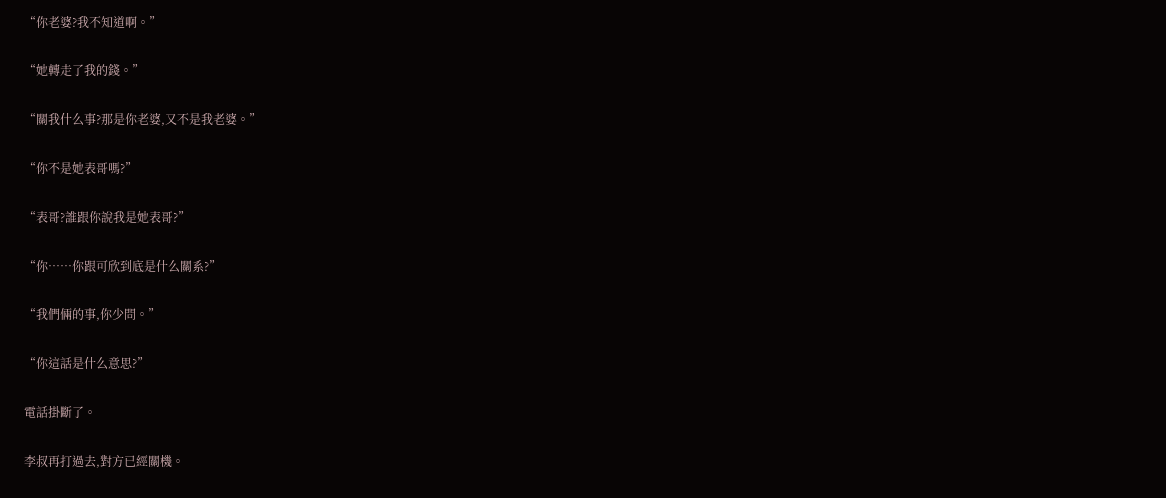“你老婆?我不知道啊。”

“她轉走了我的錢。”

“關我什么事?那是你老婆,又不是我老婆。”

“你不是她表哥嗎?”

“表哥?誰跟你說我是她表哥?”

“你……你跟可欣到底是什么關系?”

“我們倆的事,你少問。”

“你這話是什么意思?”

電話掛斷了。

李叔再打過去,對方已經關機。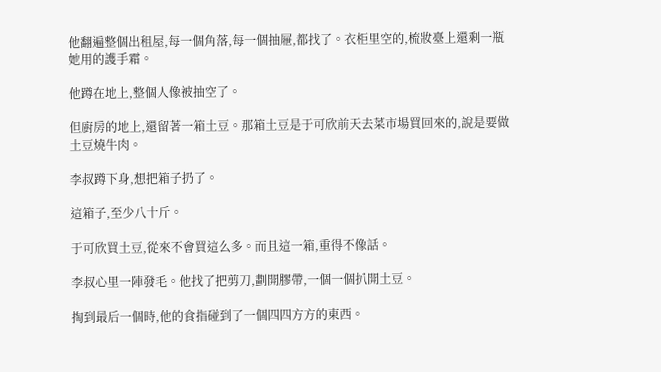他翻遍整個出租屋,每一個角落,每一個抽屜,都找了。衣柜里空的,梳妝臺上還剩一瓶她用的護手霜。

他蹲在地上,整個人像被抽空了。

但廚房的地上,還留著一箱土豆。那箱土豆是于可欣前天去菜市場買回來的,說是要做土豆燒牛肉。

李叔蹲下身,想把箱子扔了。

這箱子,至少八十斤。

于可欣買土豆,從來不會買這么多。而且這一箱,重得不像話。

李叔心里一陣發毛。他找了把剪刀,劃開膠帶,一個一個扒開土豆。

掏到最后一個時,他的食指碰到了一個四四方方的東西。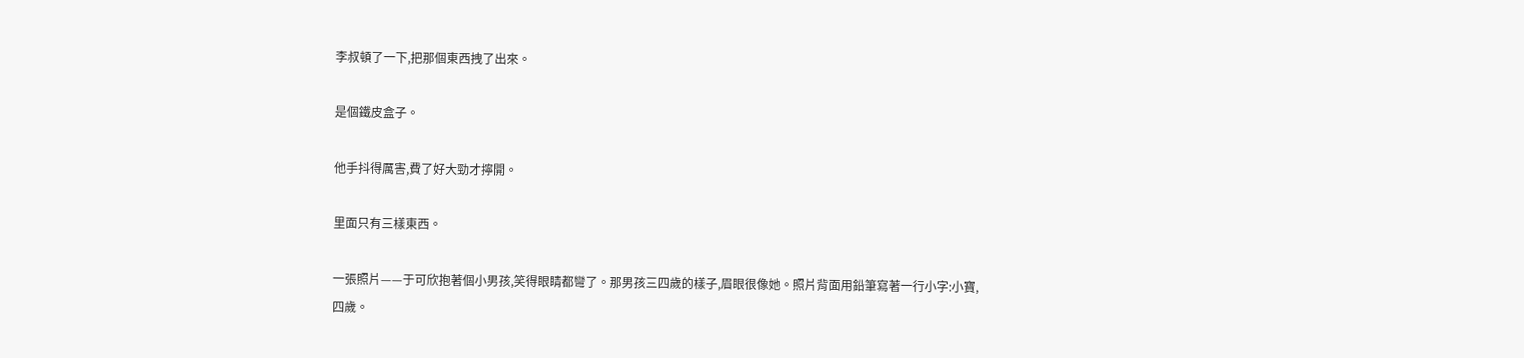李叔頓了一下,把那個東西拽了出來。

是個鐵皮盒子。

他手抖得厲害,費了好大勁才擰開。

里面只有三樣東西。

一張照片——于可欣抱著個小男孩,笑得眼睛都彎了。那男孩三四歲的樣子,眉眼很像她。照片背面用鉛筆寫著一行小字:小寶,四歲。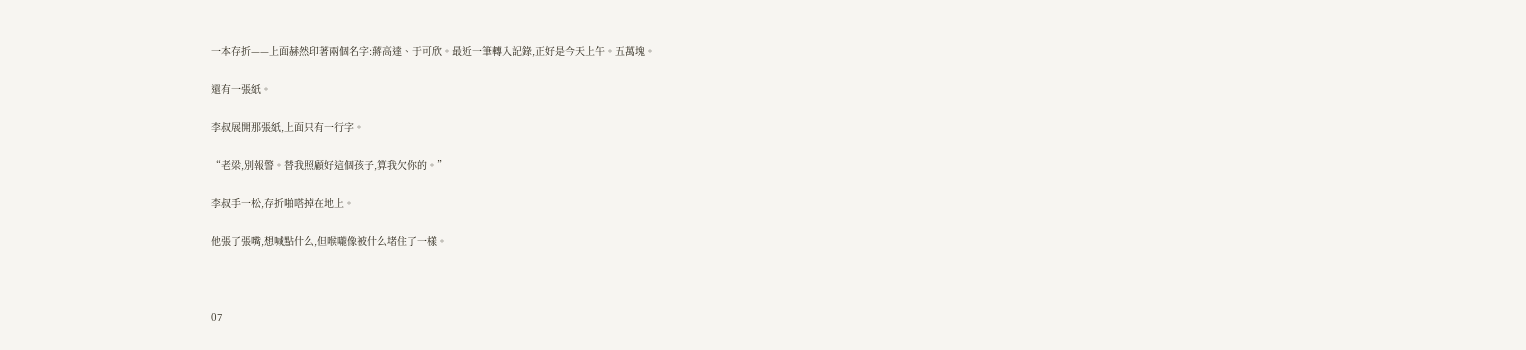一本存折——上面赫然印著兩個名字:蔣高達、于可欣。最近一筆轉入記錄,正好是今天上午。五萬塊。

還有一張紙。

李叔展開那張紙,上面只有一行字。

“老梁,別報警。替我照顧好這個孩子,算我欠你的。”

李叔手一松,存折啪嗒掉在地上。

他張了張嘴,想喊點什么,但喉嚨像被什么堵住了一樣。



07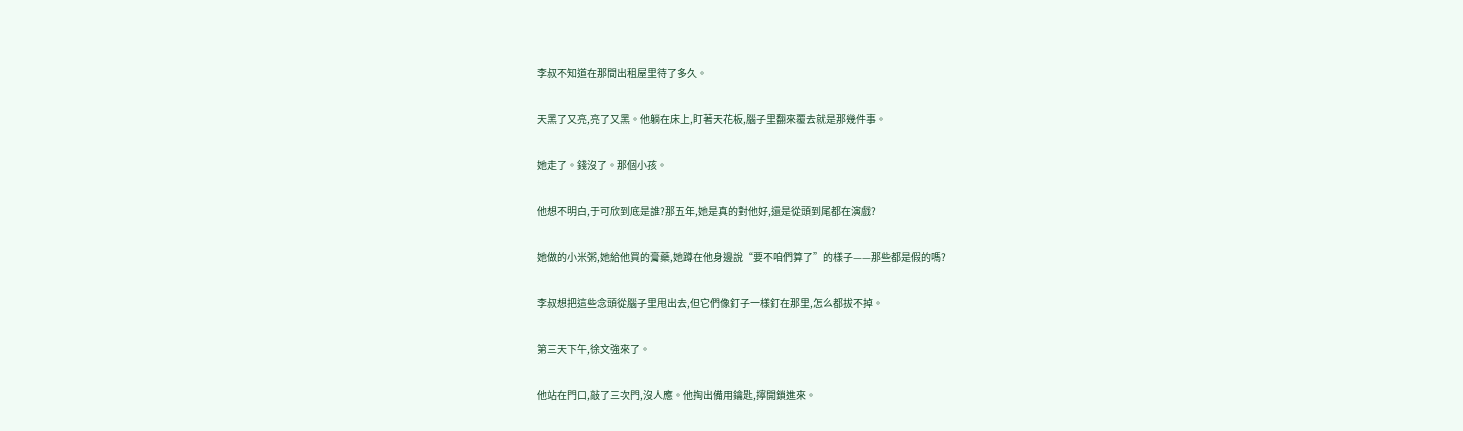李叔不知道在那間出租屋里待了多久。

天黑了又亮,亮了又黑。他躺在床上,盯著天花板,腦子里翻來覆去就是那幾件事。

她走了。錢沒了。那個小孩。

他想不明白,于可欣到底是誰?那五年,她是真的對他好,還是從頭到尾都在演戲?

她做的小米粥,她給他買的膏藥,她蹲在他身邊說“要不咱們算了”的樣子——那些都是假的嗎?

李叔想把這些念頭從腦子里甩出去,但它們像釘子一樣釘在那里,怎么都拔不掉。

第三天下午,徐文強來了。

他站在門口,敲了三次門,沒人應。他掏出備用鑰匙,擰開鎖進來。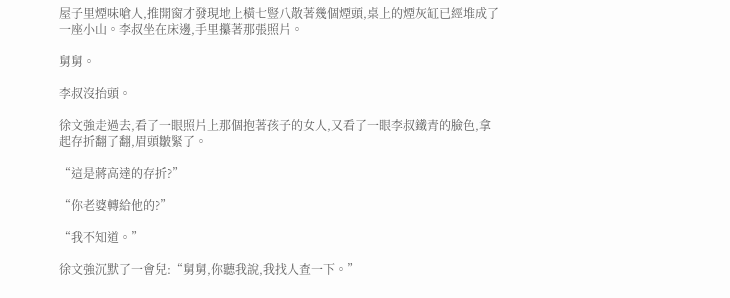屋子里煙味嗆人,推開窗才發現地上橫七豎八散著幾個煙頭,桌上的煙灰缸已經堆成了一座小山。李叔坐在床邊,手里攥著那張照片。

舅舅。

李叔沒抬頭。

徐文強走過去,看了一眼照片上那個抱著孩子的女人,又看了一眼李叔鐵青的臉色,拿起存折翻了翻,眉頭皺緊了。

“這是蔣高達的存折?”

“你老婆轉給他的?”

“我不知道。”

徐文強沉默了一會兒:“舅舅,你聽我說,我找人查一下。”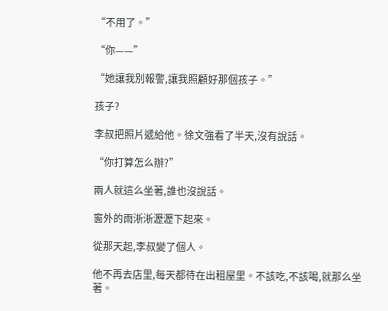“不用了。”

“你——”

“她讓我別報警,讓我照顧好那個孩子。”

孩子?

李叔把照片遞給他。徐文強看了半天,沒有說話。

“你打算怎么辦?”

兩人就這么坐著,誰也沒說話。

窗外的雨淅淅瀝瀝下起來。

從那天起,李叔變了個人。

他不再去店里,每天都待在出租屋里。不該吃,不該喝,就那么坐著。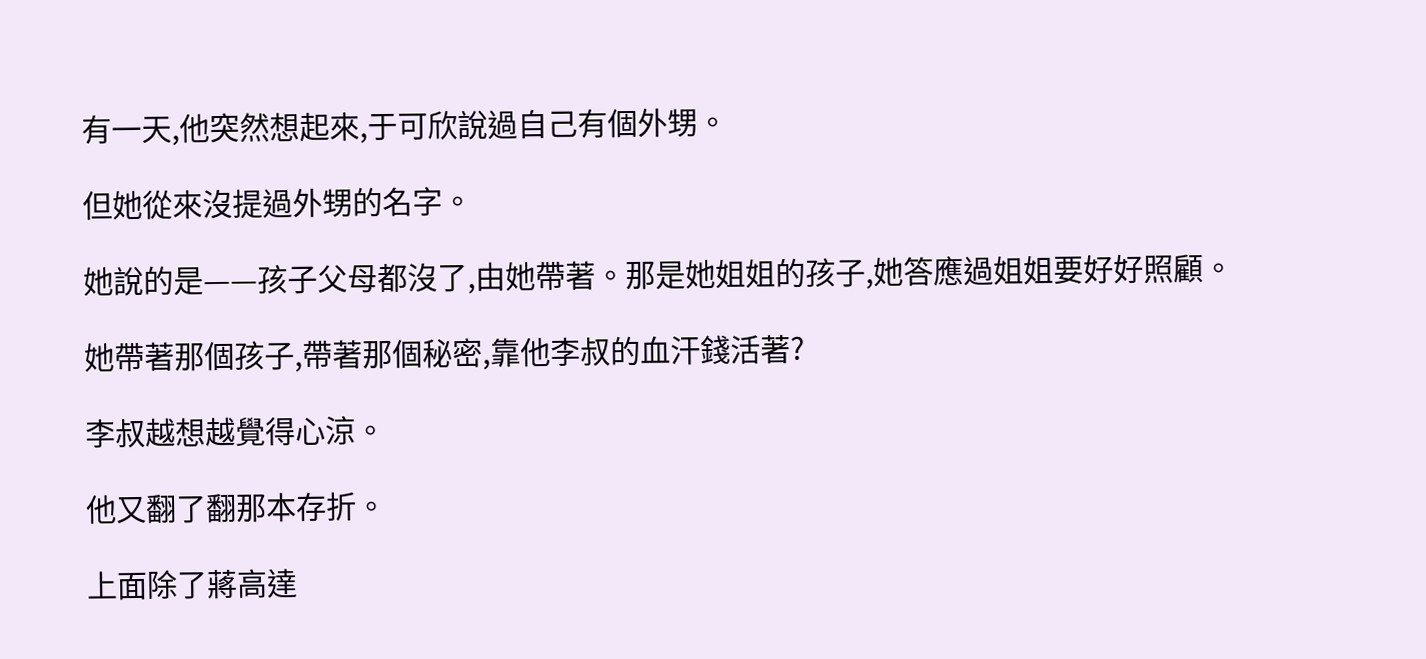有一天,他突然想起來,于可欣說過自己有個外甥。

但她從來沒提過外甥的名字。

她說的是——孩子父母都沒了,由她帶著。那是她姐姐的孩子,她答應過姐姐要好好照顧。

她帶著那個孩子,帶著那個秘密,靠他李叔的血汗錢活著?

李叔越想越覺得心涼。

他又翻了翻那本存折。

上面除了蔣高達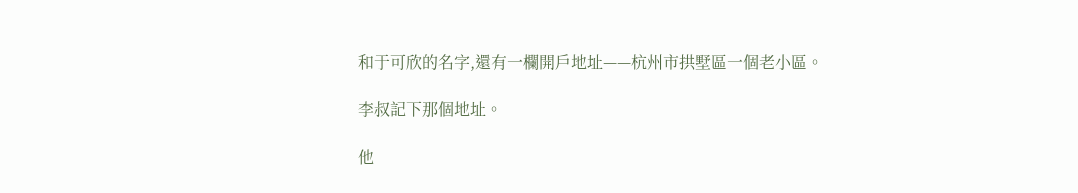和于可欣的名字,還有一欄開戶地址——杭州市拱墅區一個老小區。

李叔記下那個地址。

他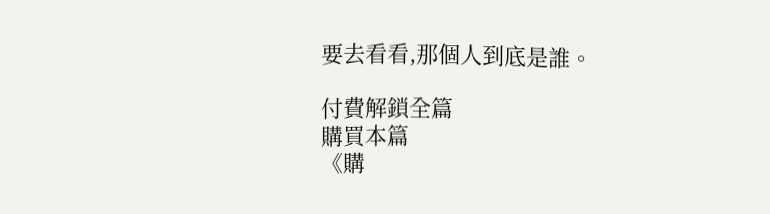要去看看,那個人到底是誰。

付費解鎖全篇
購買本篇
《購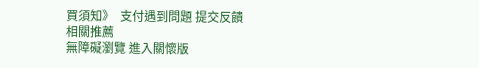買須知》  支付遇到問題 提交反饋
相關推薦
無障礙瀏覽 進入關懷版